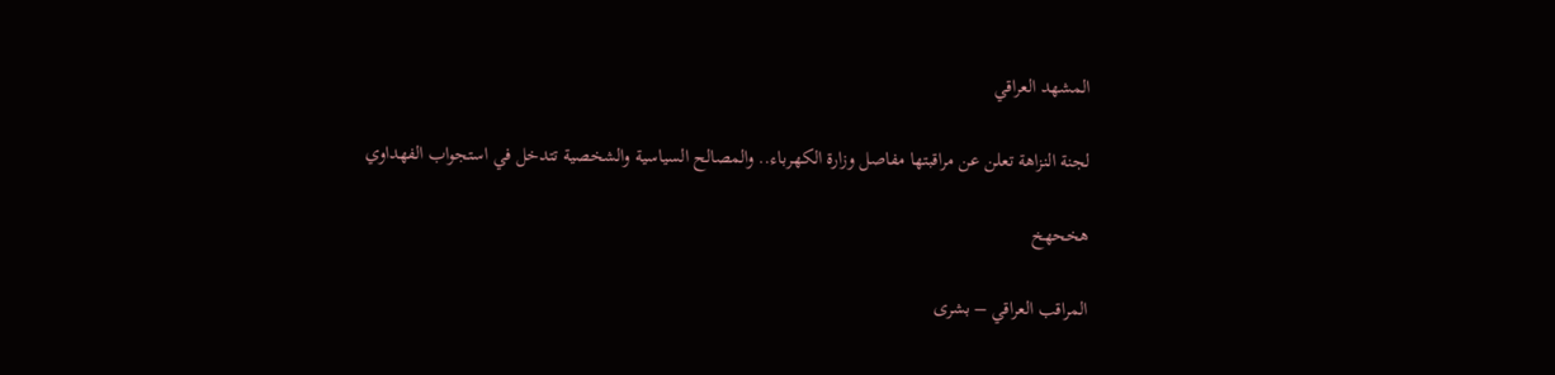المشهد العراقي

لجنة النزاهة تعلن عن مراقبتها مفاصل وزارة الكهرباء.. والمصالح السياسية والشخصية تتدخل في استجواب الفهداوي

هخحهخ

المراقب العراقي – بشرى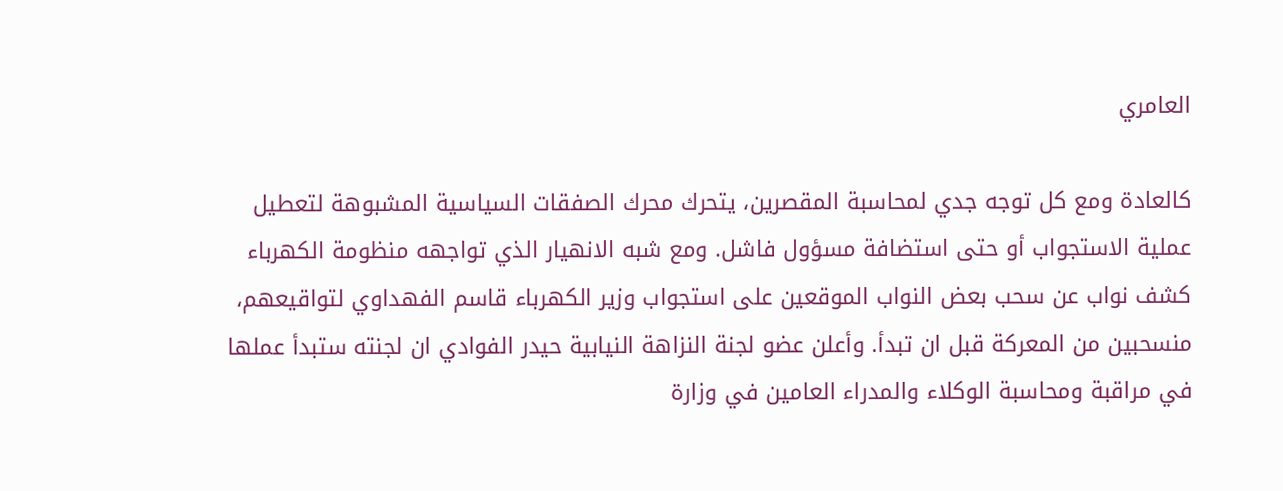العامري

كالعادة ومع كل توجه جدي لمحاسبة المقصرين، يتحرك محرك الصفقات السياسية المشبوهة لتعطيل عملية الاستجواب أو حتى استضافة مسؤول فاشل. ومع شبه الانهيار الذي تواجهه منظومة الكهرباء كشف نواب عن سحب بعض النواب الموقعين على استجواب وزير الكهرباء قاسم الفهداوي لتواقيعهم، منسحبين من المعركة قبل ان تبدأ. وأعلن عضو لجنة النزاهة النيابية حيدر الفوادي ان لجنته ستبدأ عملها في مراقبة ومحاسبة الوكلاء والمدراء العامين في وزارة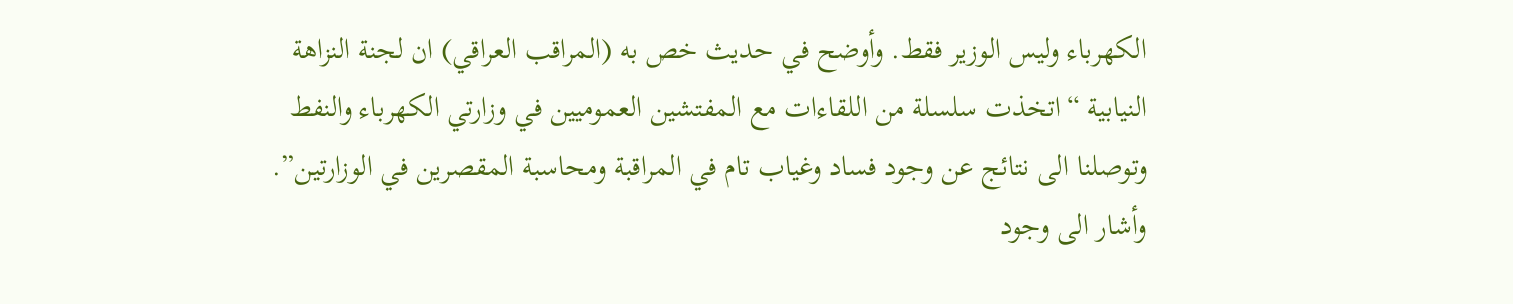الكهرباء وليس الوزير فقط. وأوضح في حديث خص به (المراقب العراقي) ان لجنة النزاهة النيابية “اتخذت سلسلة من اللقاءات مع المفتشين العموميين في وزارتي الكهرباء والنفط وتوصلنا الى نتائج عن وجود فساد وغياب تام في المراقبة ومحاسبة المقصرين في الوزارتين”. وأشار الى وجود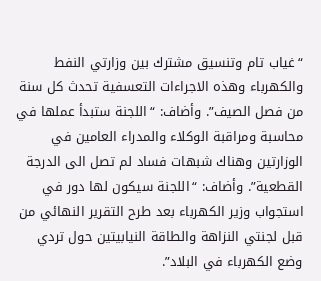“غياب تام وتنسيق مشترك بين وزارتي النفط والكهرباء وهذه الاجراءات التعسفية تحدث كل سنة من فصل الصيف”. وأضاف: “اللجنة ستبدأ عملها في محاسبة ومراقبة الوكلاء والمدراء العامين في الوزارتين وهناك شبهات فساد لم تصل الى الدرجة القطعية”. وأضاف: “اللجنة سيكون لها دور في استجواب وزير الكهرباء بعد طرح التقرير النهائي من قبل لجنتي النزاهة والطاقة النيابيتين حول تردي وضع الكهرباء في البلاد”.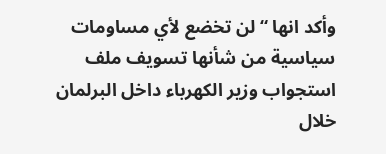وأكد انها “لن تخضع لأي مساومات سياسية من شأنها تسويف ملف استجواب وزير الكهرباء داخل البرلمان خلال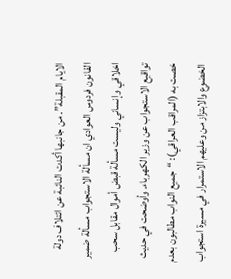الايام المقبلة”. من جانبها أكدت النائبة عن ائتلاف دولة القانون فردوس العوادي ان مسألة الاستجواب مسألة ضمير اخلاقي وإنساني وليست مسألة قبض أموال مقابل سحب تواقيع الاستجواب عن وزير الكهرباء. وأوضحت في حديث خصت به (المراقب العراقي): “جميع النواب مطالبون بعدم الخضوع والابتزاز من وعليهم الاستمرار في مسيرة استجواب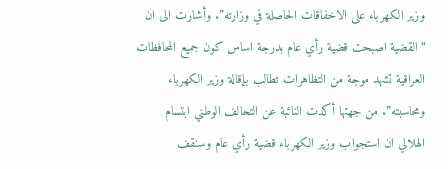وزير الكهرباء على الاخفاقات الحاصلة في وزارته”. وأشارت الى ان “القضية اصبحت قضية رأي عام بدرجة اساس كون جميع المحافظات العراقية تشهد موجة من التظاهرات تطالب بإقالة وزير الكهرباء ومحاسبته”. من جهتها أكدت النائبة عن التحالف الوطني ابتسام الهلالي ان استجواب وزير الكهرباء قضية رأي عام وسنقف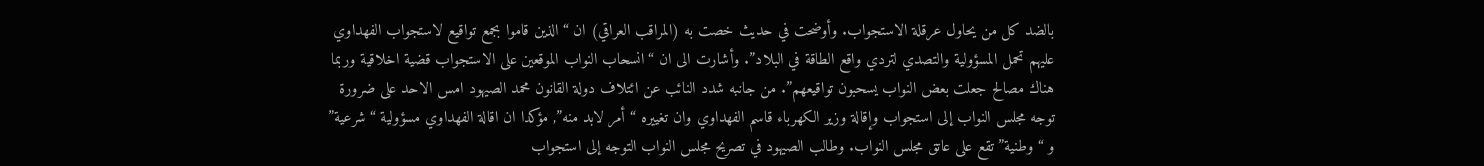بالضد كل من يحاول عرقلة الاستجواب. وأوضحت في حديث خصت به (المراقب العراقي) ان “الذين قاموا بجمع تواقيع لاستجواب الفهداوي عليهم تحمل المسؤولية والتصدي لتردي واقع الطاقة في البلاد”. وأشارت الى ان “انسحاب النواب الموقعين على الاستجواب قضية اخلاقية وربما هناك مصالح جعلت بعض النواب يسحبون تواقيعهم”. من جانبه شدد النائب عن ائتلاف دولة القانون محمد الصيهود امس الاحد على ضرورة توجه مجلس النواب إلى استجواب وإقالة وزير الكهرباء قاسم الفهداوي وان تغييره “أمر لابد منه”, مؤكدا ان اقالة الفهداوي مسؤولية “شرعية” و “وطنية” تقع على عاتق مجلس النواب. وطالب الصيهود في تصريح مجلس النواب التوجه إلى استجواب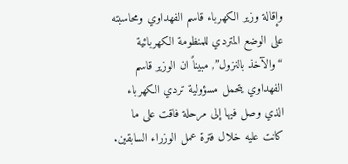وإقالة وزير الكهرباء قاسم الفهداوي ومحاسبته على الوضع المتردي للمنظومة الكهربائية “والآخذ بالنزول”, مبيناً ان الوزير قاسم الفهداوي يتحمل مسؤولية تردي الكهرباء الذي وصل فيها إلى مرحلة فاقت على ما كانت عليه خلال فترة عمل الوزراء السابقين.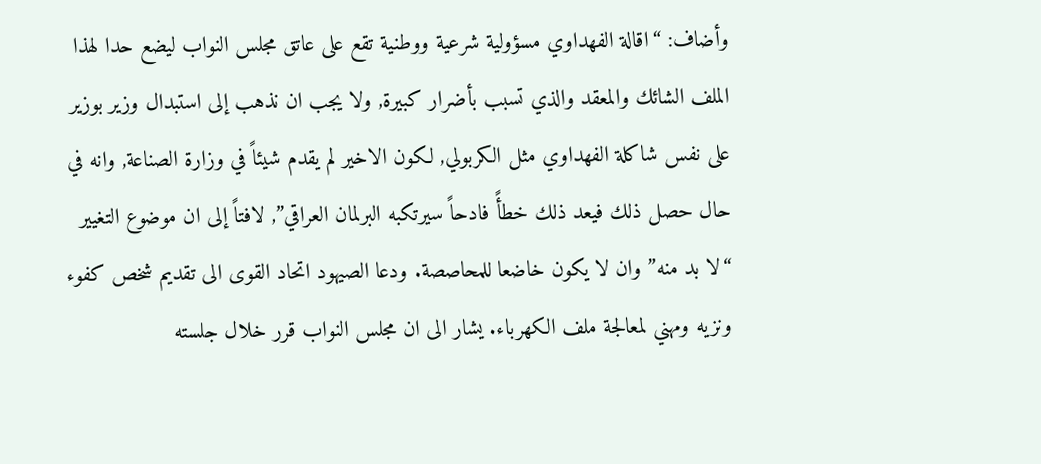وأضاف: “اقالة الفهداوي مسؤولية شرعية ووطنية تقع على عاتق مجلس النواب ليضع حدا لهذا الملف الشائك والمعقد والذي تسبب بأضرار كبيرة, ولا يجب ان نذهب إلى استبدال وزير بوزير على نفس شاكلة الفهداوي مثل الكربولي, لكون الاخير لم يقدم شيئاً في وزارة الصناعة, وانه في حال حصل ذلك فيعد ذلك خطأً فادحاً سيرتكبه البرلمان العراقي”, لافتاً إلى ان موضوع التغيير “لا بد منه” وان لا يكون خاضعا للمحاصصة. ودعا الصيهود اتحاد القوى الى تقديم شخص كفوء ونزيه ومهني لمعالجة ملف الكهرباء. يشار الى ان مجلس النواب قرر خلال جلسته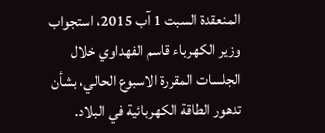المنعقدة السبت 1 آب 2015، استجواب وزير الكهرباء قاسم الفهداوي خلال الجلسات المقررة الاسبوع الحالي، بشأن تدهور الطاقة الكهربائية في البلاد.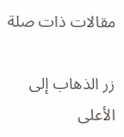مقالات ذات صلة

زر الذهاب إلى الأعلى